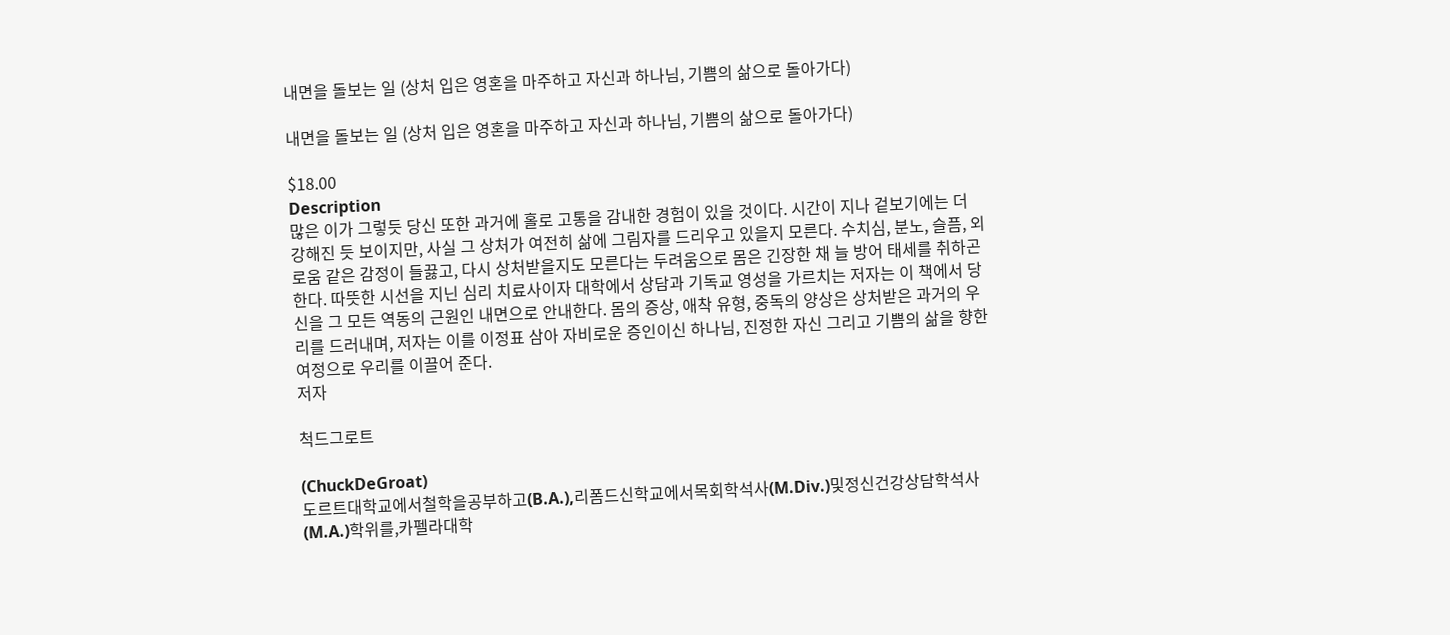내면을 돌보는 일 (상처 입은 영혼을 마주하고 자신과 하나님, 기쁨의 삶으로 돌아가다)

내면을 돌보는 일 (상처 입은 영혼을 마주하고 자신과 하나님, 기쁨의 삶으로 돌아가다)

$18.00
Description
많은 이가 그렇듯 당신 또한 과거에 홀로 고통을 감내한 경험이 있을 것이다. 시간이 지나 겉보기에는 더 강해진 듯 보이지만, 사실 그 상처가 여전히 삶에 그림자를 드리우고 있을지 모른다. 수치심, 분노, 슬픔, 외로움 같은 감정이 들끓고, 다시 상처받을지도 모른다는 두려움으로 몸은 긴장한 채 늘 방어 태세를 취하곤 한다. 따뜻한 시선을 지닌 심리 치료사이자 대학에서 상담과 기독교 영성을 가르치는 저자는 이 책에서 당신을 그 모든 역동의 근원인 내면으로 안내한다. 몸의 증상, 애착 유형, 중독의 양상은 상처받은 과거의 우리를 드러내며, 저자는 이를 이정표 삼아 자비로운 증인이신 하나님, 진정한 자신 그리고 기쁨의 삶을 향한 여정으로 우리를 이끌어 준다.
저자

척드그로트

(ChuckDeGroat)
도르트대학교에서철학을공부하고(B.A.),리폼드신학교에서목회학석사(M.Div.)및정신건강상담학석사(M.A.)학위를,카펠라대학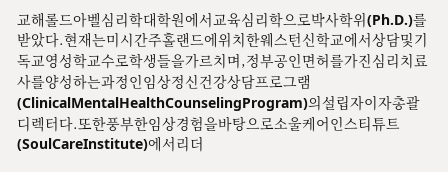교해롤드아벨심리학대학원에서교육심리학으로박사학위(Ph.D.)를받았다.현재는미시간주홀랜드에위치한웨스턴신학교에서상담및기독교영성학교수로학생들을가르치며,정부공인면허를가진심리치료사를양성하는과정인임상정신건강상담프로그램(ClinicalMentalHealthCounselingProgram)의설립자이자총괄디렉터다.또한풍부한임상경험을바탕으로소울케어인스티튜트(SoulCareInstitute)에서리더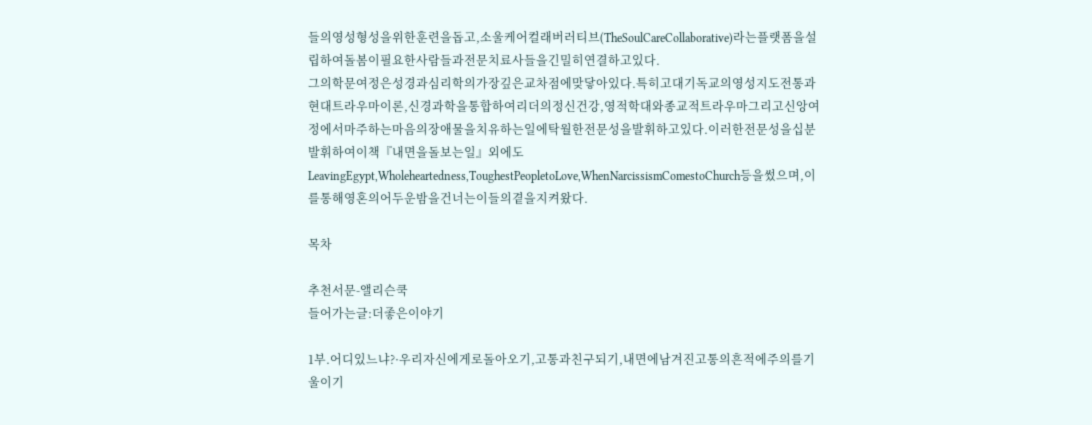들의영성형성을위한훈련을돕고,소울케어컬래버러티브(TheSoulCareCollaborative)라는플랫폼을설립하여돌봄이필요한사람들과전문치료사들을긴밀히연결하고있다.
그의학문여정은성경과심리학의가장깊은교차점에맞닿아있다.특히고대기독교의영성지도전통과현대트라우마이론,신경과학을통합하여리더의정신건강,영적학대와종교적트라우마그리고신앙여정에서마주하는마음의장애물을치유하는일에탁월한전문성을발휘하고있다.이러한전문성을십분발휘하여이책『내면을돌보는일』외에도LeavingEgypt,Wholeheartedness,ToughestPeopletoLove,WhenNarcissismComestoChurch등을썼으며,이를통해영혼의어두운밤을건너는이들의곁을지켜왔다.

목차

추천서문-앨리슨쿡
들어가는글:더좋은이야기

1부.어디있느냐?·우리자신에게로돌아오기,고통과친구되기,내면에남겨진고통의흔적에주의를기울이기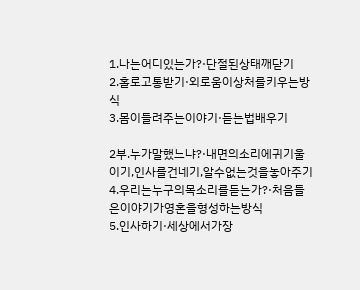1.나는어디있는가?·단절된상태깨닫기
2.홀로고통받기·외로움이상처를키우는방식
3.몸이들려주는이야기·듣는법배우기

2부.누가말했느냐?·내면의소리에귀기울이기,인사를건네기,알수없는것을놓아주기
4.우리는누구의목소리를듣는가?·처음들은이야기가영혼을형성하는방식
5.인사하기·세상에서가장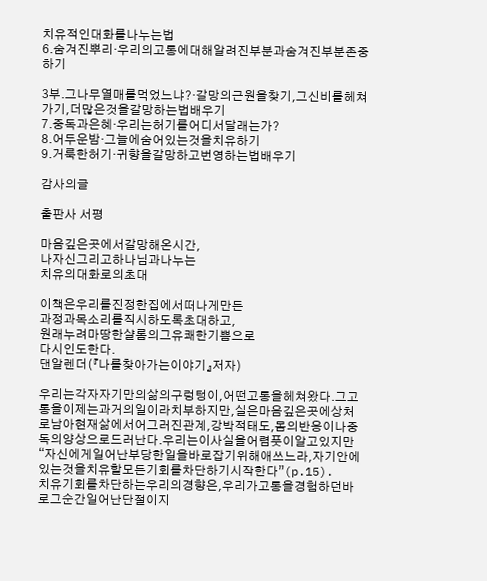치유적인대화를나누는법
6.숨겨진뿌리·우리의고통에대해알려진부분과숨겨진부분존중하기

3부.그나무열매를먹었느냐?·갈망의근원을찾기,그신비를헤쳐가기,더많은것을갈망하는법배우기
7.중독과은혜·우리는허기를어디서달래는가?
8.어두운밤·그늘에숨어있는것을치유하기
9.거룩한허기·귀향을갈망하고번영하는법배우기

감사의글

출판사 서평

마음깊은곳에서갈망해온시간,
나자신그리고하나님과나누는
치유의대화로의초대

이책은우리를진정한집에서떠나게만든
과정과목소리를직시하도록초대하고,
원래누려마땅한샬롬의그유쾌한기쁨으로
다시인도한다.
댄알렌더(『나를찾아가는이야기』저자)

우리는각자자기만의삶의구렁텅이,어떤고통을헤쳐왔다.그고통을이제는과거의일이라치부하지만,실은마음깊은곳에상처로남아현재삶에서어그러진관계,강박적태도,몸의반응이나중독의양상으로드러난다.우리는이사실을어렴풋이알고있지만“자신에게일어난부당한일을바로잡기위해애쓰느라,자기안에있는것을치유할모든기회를차단하기시작한다”(p.15).
치유기회를차단하는우리의경향은,우리가고통을경험하던바로그순간일어난단절이지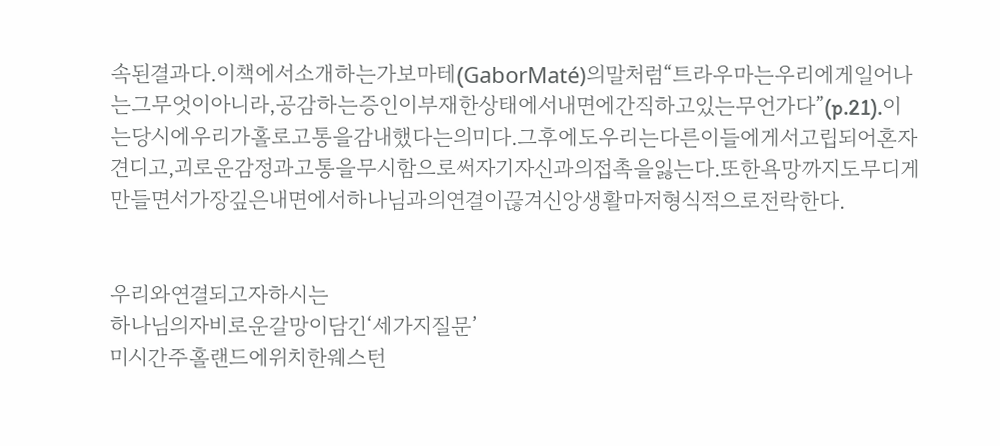속된결과다.이책에서소개하는가보마테(GaborMaté)의말처럼“트라우마는우리에게일어나는그무엇이아니라,공감하는증인이부재한상태에서내면에간직하고있는무언가다”(p.21).이는당시에우리가홀로고통을감내했다는의미다.그후에도우리는다른이들에게서고립되어혼자견디고,괴로운감정과고통을무시함으로써자기자신과의접촉을잃는다.또한욕망까지도무디게만들면서가장깊은내면에서하나님과의연결이끊겨신앙생활마저형식적으로전락한다.


우리와연결되고자하시는
하나님의자비로운갈망이담긴‘세가지질문’
미시간주홀랜드에위치한웨스턴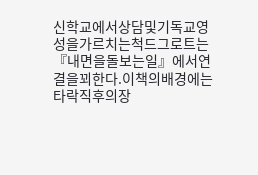신학교에서상담및기독교영성을가르치는척드그로트는『내면을돌보는일』에서연결을꾀한다.이책의배경에는타락직후의장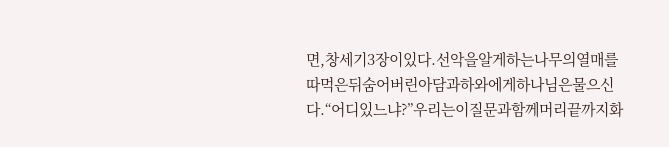면,창세기3장이있다.선악을알게하는나무의열매를따먹은뒤숨어버린아담과하와에게하나님은물으신다.“어디있느냐?”우리는이질문과함께머리끝까지화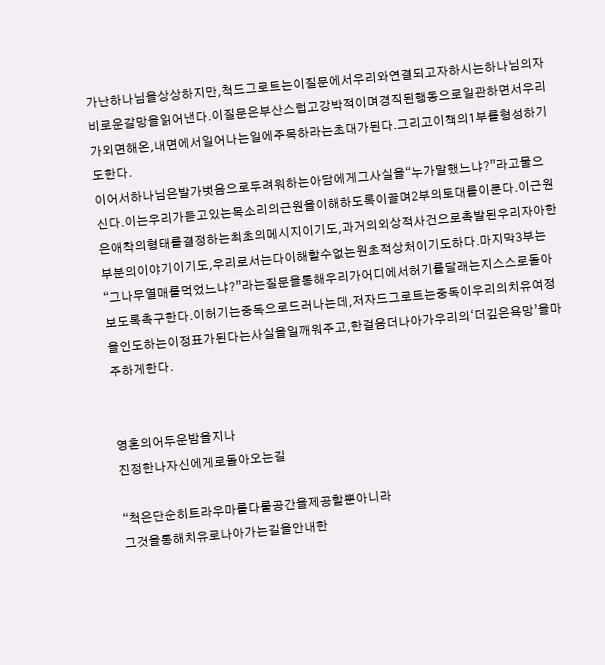가난하나님을상상하지만,척드그로트는이질문에서우리와연결되고자하시는하나님의자비로운갈망을읽어낸다.이질문은부산스럽고강박적이며경직된행동으로일관하면서우리가외면해온,내면에서일어나는일에주목하라는초대가된다.그리고이책의1부를형성하기도한다.
이어서하나님은발가벗음으로두려워하는아담에게그사실을“누가말했느냐?”라고물으신다.이는우리가듣고있는목소리의근원을이해하도록이끌며2부의토대를이룬다.이근원은애착의형태를결정하는최초의메시지이기도,과거의외상적사건으로촉발된우리자아한부분의이야기이기도,우리로서는다이해할수없는원초적상처이기도하다.마지막3부는“그나무열매를먹었느냐?”라는질문을통해우리가어디에서허기를달래는지스스로돌아보도록촉구한다.이허기는중독으로드러나는데,저자드그로트는중독이우리의치유여정을인도하는이정표가된다는사실을일깨워주고,한걸음더나아가우리의‘더깊은욕망’을마주하게한다.


영혼의어두운밤을지나
진정한나자신에게로돌아오는길

“척은단순히트라우마를다룰공간을제공할뿐아니라
그것을통해치유로나아가는길을안내한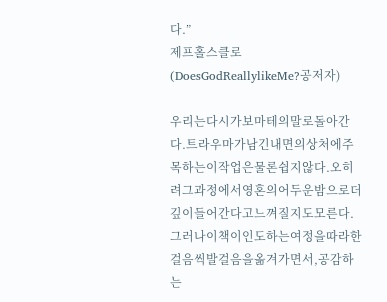다.”
제프홀스클로(DoesGodReallylikeMe?공저자)

우리는다시가보마테의말로돌아간다.트라우마가남긴내면의상처에주목하는이작업은물론쉽지않다.오히려그과정에서영혼의어두운밤으로더깊이들어간다고느껴질지도모른다.그러나이책이인도하는여정을따라한걸음씩발걸음을옮겨가면서,공감하는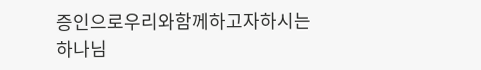증인으로우리와함께하고자하시는하나님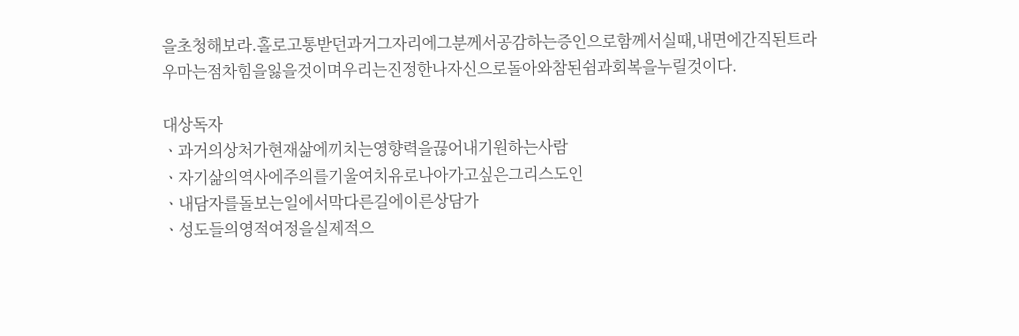을초청해보라.홀로고통받던과거그자리에그분께서공감하는증인으로함께서실때,내면에간직된트라우마는점차힘을잃을것이며우리는진정한나자신으로돌아와참된쉼과회복을누릴것이다.

대상독자
ㆍ과거의상처가현재삶에끼치는영향력을끊어내기원하는사람
ㆍ자기삶의역사에주의를기울여치유로나아가고싶은그리스도인
ㆍ내담자를돌보는일에서막다른길에이른상담가
ㆍ성도들의영적여정을실제적으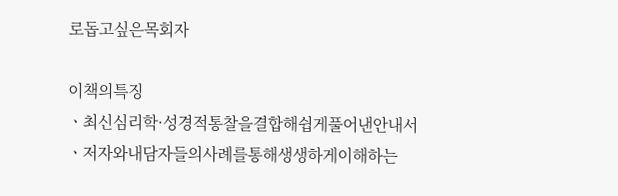로돕고싶은목회자

이책의특징
ㆍ최신심리학·성경적통찰을결합해쉽게풀어낸안내서
ㆍ저자와내담자들의사례를통해생생하게이해하는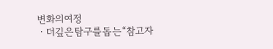변화의여정
ㆍ더깊은탐구를돕는“참고자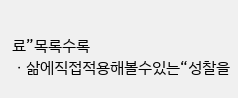료”목록수록
ㆍ삶에직접적용해볼수있는“성찰을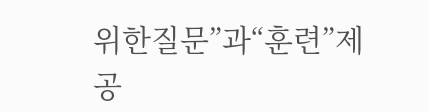위한질문”과“훈련”제공